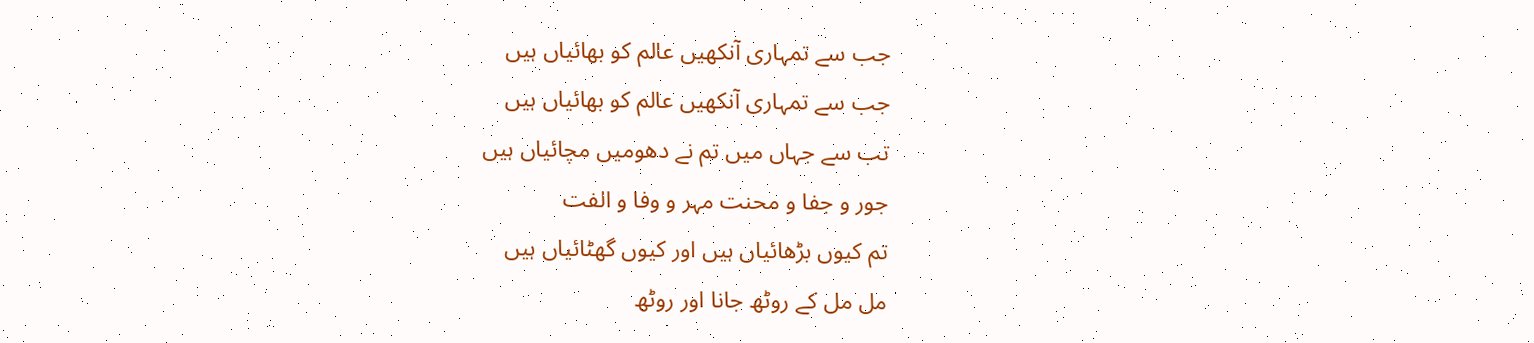جب سے تمہاری آنکھیں عالم کو بھائیاں ہیں
جب سے تمہاری آنکھیں عالم کو بھائیاں ہیں
تب سے جہاں میں تم نے دھومیں مچائیاں ہیں
جور و جفا و محنت مہر و وفا و الفت
تم کیوں بڑھائیاں ہیں اور کیوں گھٹائیاں ہیں
مل مل کے روٹھ جانا اور روٹھ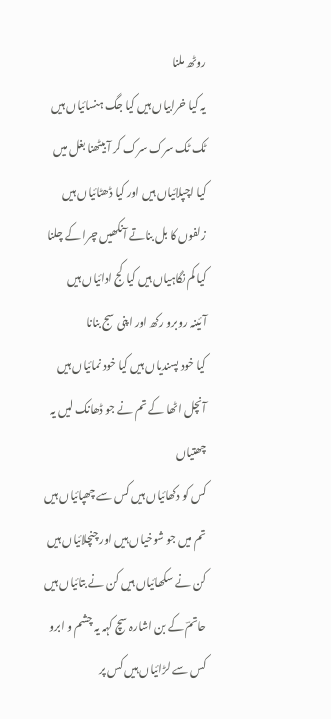روٹھ ملنا
یہ کیا خرابیاں ہیں کیا جگ ہنسائیاں ہیں
ٹک ٹک سرک سرک کر آ بیٹھنا بغل میں
کیا اچپلائیاں ہیں اور کیا ڈھٹائیاں ہیں
زلفوں کا بل بناتے آنکھیں چرا کے چلنا
کیا کم نگاہیاں ہیں کیا کج ادائیاں ہیں
آئینہ روبرو رکھ اور اپنی سج بنانا
کیا خود پسندیاں ہیں کیا خود نمائیاں ہیں
آنچل اٹھا کے تم نے جو ڈھانک لیں یہ چھتیاں
کس کو دکھائیاں ہیں کس سے چھپائیاں ہیں
تم میں جو شوخیاں ہیں اور چنچلائیاں ہیں
کن نے سکھائیاں ہیں کن نے بتائیاں ہیں
حاتمؔ کے بن اشارہ سچ کہہ یہ چشم و ابرو
کس سے لڑائیاں ہیں کس پر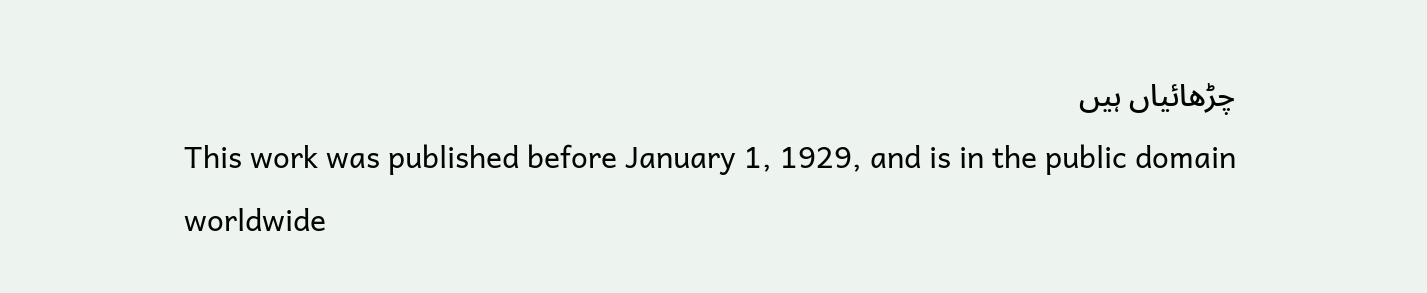چڑھائیاں ہیں
This work was published before January 1, 1929, and is in the public domain worldwide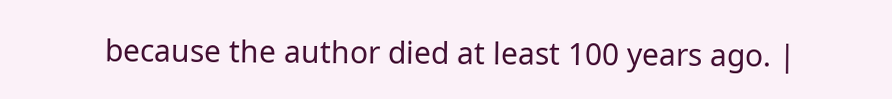because the author died at least 100 years ago. |